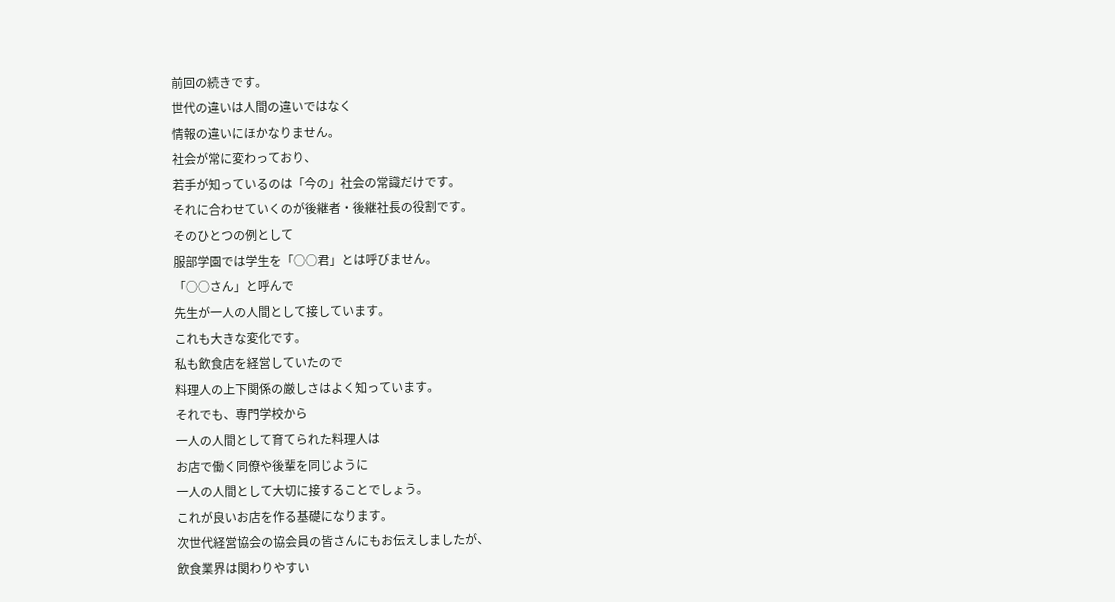前回の続きです。
世代の違いは人間の違いではなく
情報の違いにほかなりません。
社会が常に変わっており、
若手が知っているのは「今の」社会の常識だけです。
それに合わせていくのが後継者・後継社長の役割です。
そのひとつの例として
服部学園では学生を「○○君」とは呼びません。
「○○さん」と呼んで
先生が一人の人間として接しています。
これも大きな変化です。
私も飲食店を経営していたので
料理人の上下関係の厳しさはよく知っています。
それでも、専門学校から
一人の人間として育てられた料理人は
お店で働く同僚や後輩を同じように
一人の人間として大切に接することでしょう。
これが良いお店を作る基礎になります。
次世代経営協会の協会員の皆さんにもお伝えしましたが、
飲食業界は関わりやすい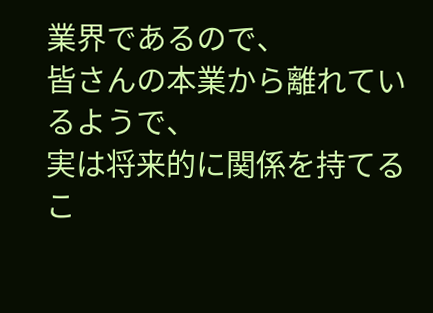業界であるので、
皆さんの本業から離れているようで、
実は将来的に関係を持てるこ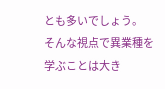とも多いでしょう。
そんな視点で異業種を学ぶことは大き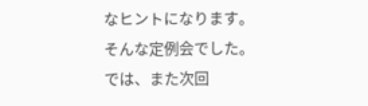なヒントになります。
そんな定例会でした。
では、また次回